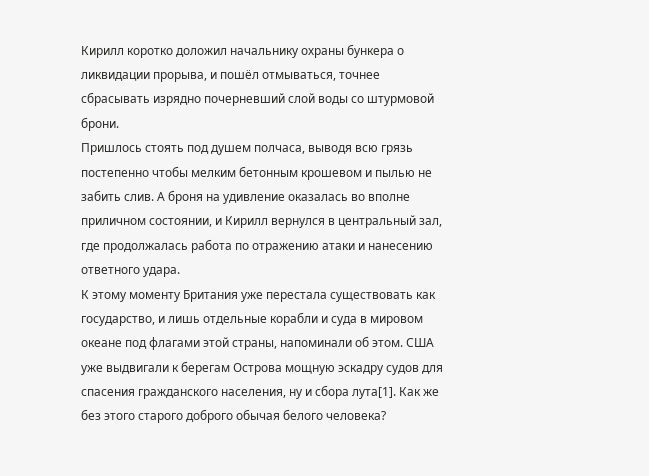Кирилл коротко доложил начальнику охраны бункера о ликвидации прорыва, и пошёл отмываться, точнее сбрасывать изрядно почерневший слой воды со штурмовой брони.
Пришлось стоять под душем полчаса, выводя всю грязь постепенно чтобы мелким бетонным крошевом и пылью не забить слив. А броня на удивление оказалась во вполне приличном состоянии, и Кирилл вернулся в центральный зал, где продолжалась работа по отражению атаки и нанесению ответного удара.
К этому моменту Британия уже перестала существовать как государство, и лишь отдельные корабли и суда в мировом океане под флагами этой страны, напоминали об этом. США уже выдвигали к берегам Острова мощную эскадру судов для спасения гражданского населения, ну и сбора лута[1]. Как же без этого старого доброго обычая белого человека?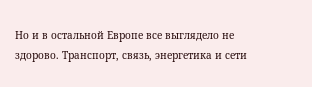Но и в остальной Европе все выглядело не здорово. Транспорт, связь, энергетика и сети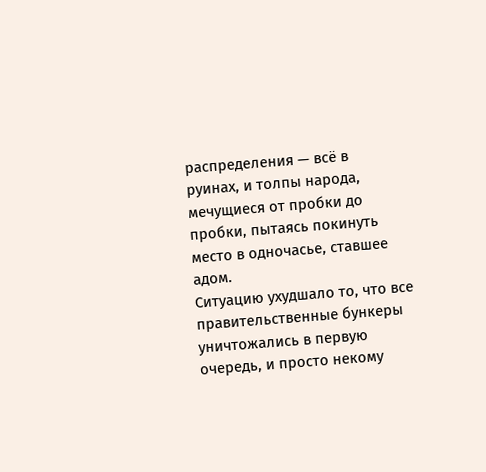распределения — всё в руинах, и толпы народа, мечущиеся от пробки до пробки, пытаясь покинуть место в одночасье, ставшее адом.
Ситуацию ухудшало то, что все правительственные бункеры уничтожались в первую очередь, и просто некому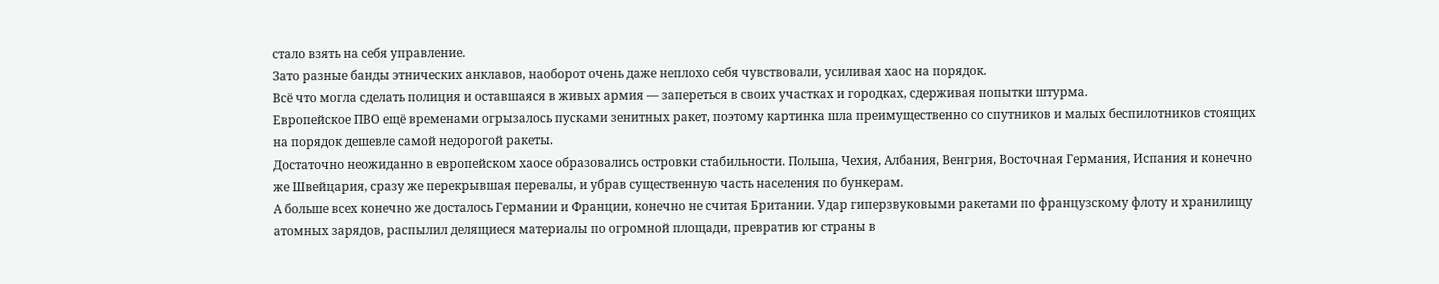стало взять на себя управление.
Зато разные банды этнических анклавов, наоборот очень даже неплохо себя чувствовали, усиливая хаос на порядок.
Всё что могла сделать полиция и оставшаяся в живых армия — запереться в своих участках и городках, сдерживая попытки штурма.
Европейское ПВО ещё временами огрызалось пусками зенитных ракет, поэтому картинка шла преимущественно со спутников и малых беспилотников стоящих на порядок дешевле самой недорогой ракеты.
Достаточно неожиданно в европейском хаосе образовались островки стабильности. Польша, Чехия, Албания, Венгрия, Восточная Германия, Испания и конечно же Швейцария, сразу же перекрывшая перевалы, и убрав существенную часть населения по бункерам.
А больше всех конечно же досталось Германии и Франции, конечно не считая Британии. Удар гиперзвуковыми ракетами по французскому флоту и хранилищу атомных зарядов, распылил делящиеся материалы по огромной площади, превратив юг страны в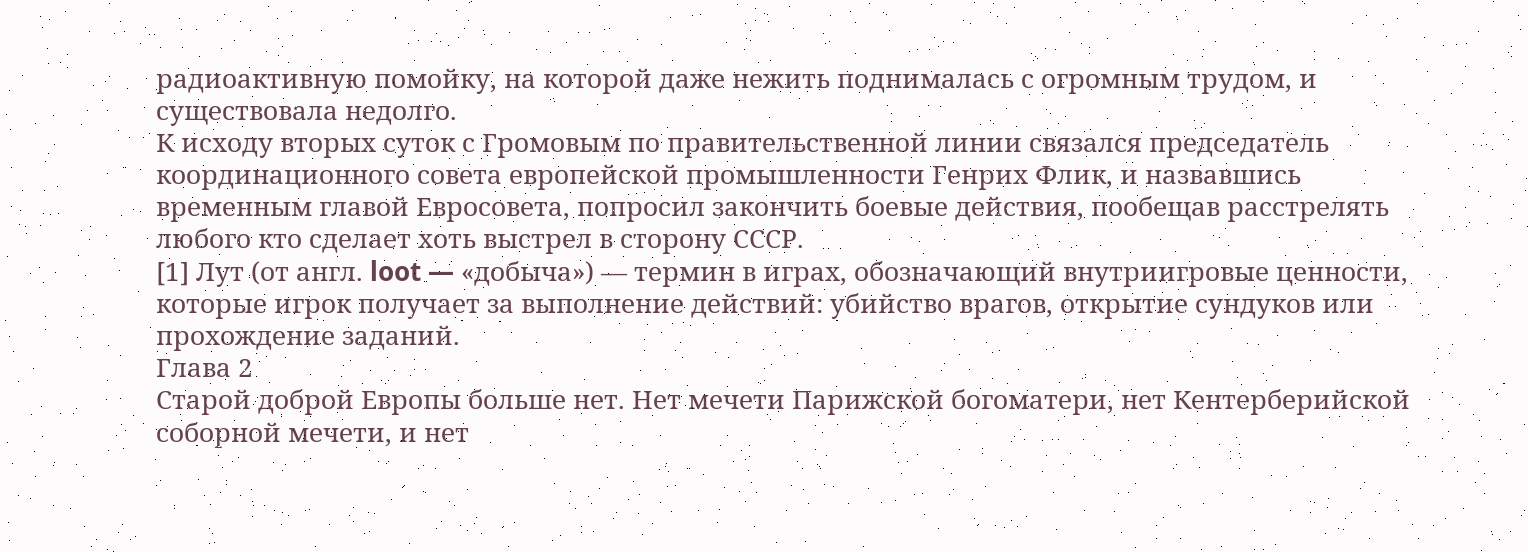радиоактивную помойку, на которой даже нежить поднималась с огромным трудом, и существовала недолго.
К исходу вторых суток с Громовым по правительственной линии связался председатель координационного совета европейской промышленности Генрих Флик, и назвавшись временным главой Евросовета, попросил закончить боевые действия, пообещав расстрелять любого кто сделает хоть выстрел в сторону СССР.
[1] Лут (от англ. loot — «добыча») — термин в играх, обозначающий внутриигровые ценности, которые игрок получает за выполнение действий: убийство врагов, открытие сундуков или прохождение заданий.
Глава 2
Старой доброй Европы больше нет. Нет мечети Парижской богоматери, нет Кентерберийской соборной мечети, и нет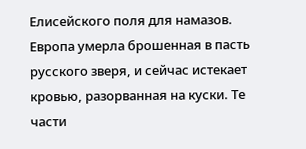Елисейского поля для намазов.
Европа умерла брошенная в пасть русского зверя, и сейчас истекает кровью, разорванная на куски. Те части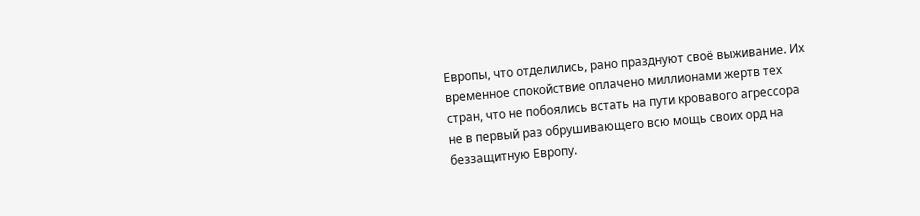Европы, что отделились, рано празднуют своё выживание. Их временное спокойствие оплачено миллионами жертв тех стран, что не побоялись встать на пути кровавого агрессора не в первый раз обрушивающего всю мощь своих орд на беззащитную Европу.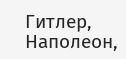Гитлер, Наполеон,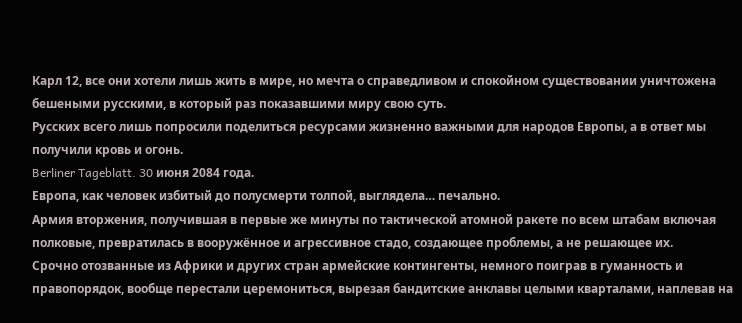Карл 12, все они хотели лишь жить в мире, но мечта о справедливом и спокойном существовании уничтожена бешеными русскими, в который раз показавшими миру свою суть.
Русских всего лишь попросили поделиться ресурсами жизненно важными для народов Европы, а в ответ мы получили кровь и огонь.
Berliner Tageblatt. 30 июня 2084 года.
Европа, как человек избитый до полусмерти толпой, выглядела… печально.
Армия вторжения, получившая в первые же минуты по тактической атомной ракете по всем штабам включая полковые, превратилась в вооружённое и агрессивное стадо, создающее проблемы, а не решающее их.
Срочно отозванные из Африки и других стран армейские контингенты, немного поиграв в гуманность и правопорядок, вообще перестали церемониться, вырезая бандитские анклавы целыми кварталами, наплевав на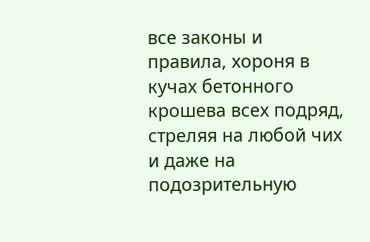все законы и правила, хороня в кучах бетонного крошева всех подряд, стреляя на любой чих и даже на подозрительную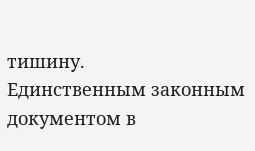тишину.
Единственным законным документом в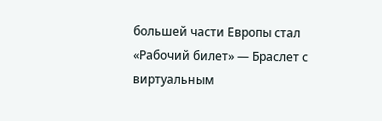большей части Европы стал «Рабочий билет» — Браслет с виртуальным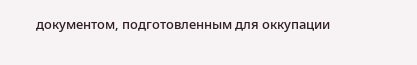документом, подготовленным для оккупации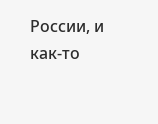России, и как-то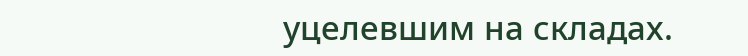уцелевшим на складах.